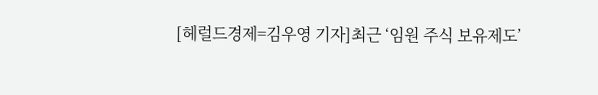[헤럴드경제=김우영 기자]최근 ‘임원 주식 보유제도’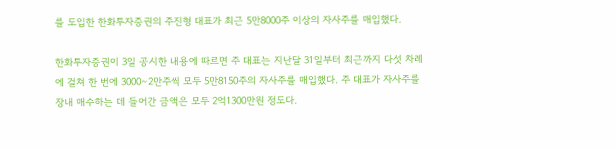를 도입한 한화투자증권의 주진형 대표가 최근 5만8000주 이상의 자사주를 매입했다.

한화투자증권이 3일 공시한 내용에 따르면 주 대표는 지난달 31일부터 최근까지 다섯 차례에 걸쳐 한 번에 3000∼2만주씩 모두 5만8150주의 자사주를 매입했다. 주 대표가 자사주를 장내 매수하는 데 들어간 금액은 모두 2억1300만원 정도다.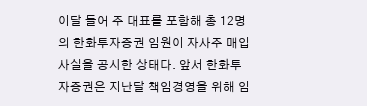이달 들어 주 대표를 포함해 총 12명의 한화투자증권 임원이 자사주 매입 사실을 공시한 상태다. 앞서 한화투자증권은 지난달 책임경영을 위해 임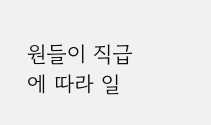원들이 직급에 따라 일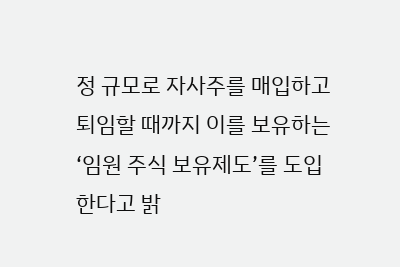정 규모로 자사주를 매입하고 퇴임할 때까지 이를 보유하는 ‘임원 주식 보유제도’를 도입한다고 밝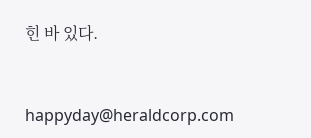힌 바 있다.


happyday@heraldcorp.com